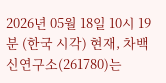2026년 05월 18일 10시 19분 (한국 시각) 현재, 차백신연구소(261780)는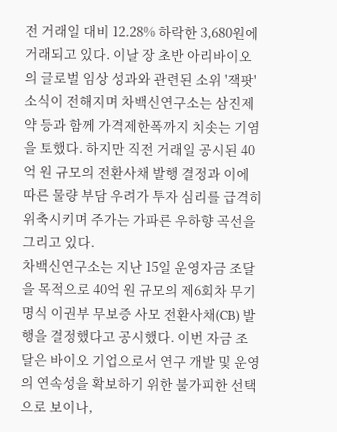전 거래일 대비 12.28% 하락한 3,680원에 거래되고 있다. 이날 장 초반 아리바이오의 글로벌 임상 성과와 관련된 소위 '잭팟' 소식이 전해지며 차백신연구소는 삼진제약 등과 함께 가격제한폭까지 치솟는 기염을 토했다. 하지만 직전 거래일 공시된 40억 원 규모의 전환사채 발행 결정과 이에 따른 물량 부담 우려가 투자 심리를 급격히 위축시키며 주가는 가파른 우하향 곡선을 그리고 있다.
차백신연구소는 지난 15일 운영자금 조달을 목적으로 40억 원 규모의 제6회차 무기명식 이권부 무보증 사모 전환사채(CB) 발행을 결정했다고 공시했다. 이번 자금 조달은 바이오 기업으로서 연구 개발 및 운영의 연속성을 확보하기 위한 불가피한 선택으로 보이나,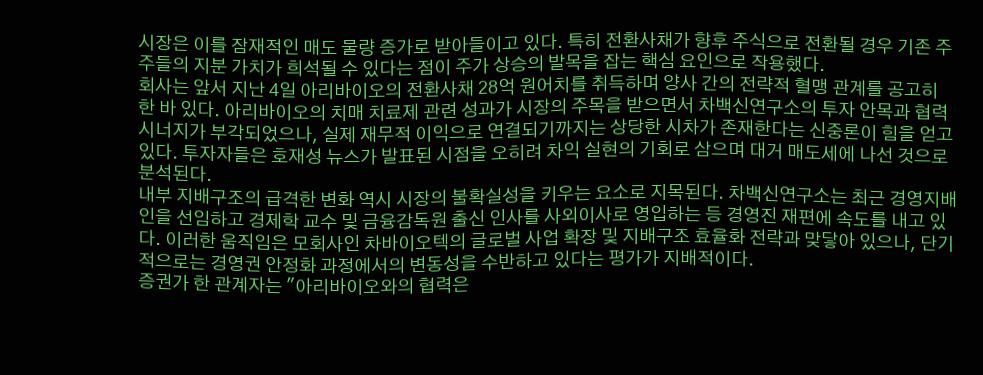시장은 이를 잠재적인 매도 물량 증가로 받아들이고 있다. 특히 전환사채가 향후 주식으로 전환될 경우 기존 주주들의 지분 가치가 희석될 수 있다는 점이 주가 상승의 발목을 잡는 핵심 요인으로 작용했다.
회사는 앞서 지난 4일 아리바이오의 전환사채 28억 원어치를 취득하며 양사 간의 전략적 혈맹 관계를 공고히 한 바 있다. 아리바이오의 치매 치료제 관련 성과가 시장의 주목을 받으면서 차백신연구소의 투자 안목과 협력 시너지가 부각되었으나, 실제 재무적 이익으로 연결되기까지는 상당한 시차가 존재한다는 신중론이 힘을 얻고 있다. 투자자들은 호재성 뉴스가 발표된 시점을 오히려 차익 실현의 기회로 삼으며 대거 매도세에 나선 것으로 분석된다.
내부 지배구조의 급격한 변화 역시 시장의 불확실성을 키우는 요소로 지목된다. 차백신연구소는 최근 경영지배인을 선임하고 경제학 교수 및 금융감독원 출신 인사를 사외이사로 영입하는 등 경영진 재편에 속도를 내고 있다. 이러한 움직임은 모회사인 차바이오텍의 글로벌 사업 확장 및 지배구조 효율화 전략과 맞닿아 있으나, 단기적으로는 경영권 안정화 과정에서의 변동성을 수반하고 있다는 평가가 지배적이다.
증권가 한 관계자는 "아리바이오와의 협력은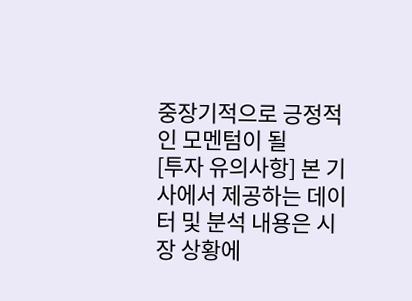중장기적으로 긍정적인 모멘텀이 될
[투자 유의사항] 본 기사에서 제공하는 데이터 및 분석 내용은 시장 상황에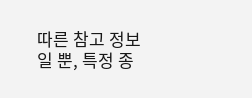따른 참고 정보일 뿐, 특정 종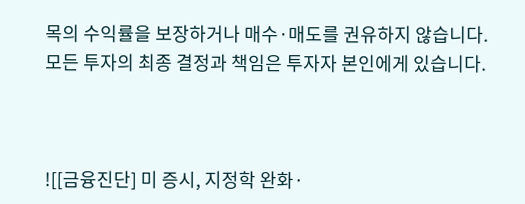목의 수익률을 보장하거나 매수·매도를 권유하지 않습니다. 모든 투자의 최종 결정과 책임은 투자자 본인에게 있습니다.



![[금융진단] 미 증시, 지정학 완화·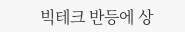빅테크 반등에 상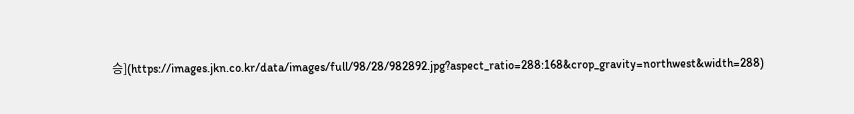승](https://images.jkn.co.kr/data/images/full/98/28/982892.jpg?aspect_ratio=288:168&crop_gravity=northwest&width=288)